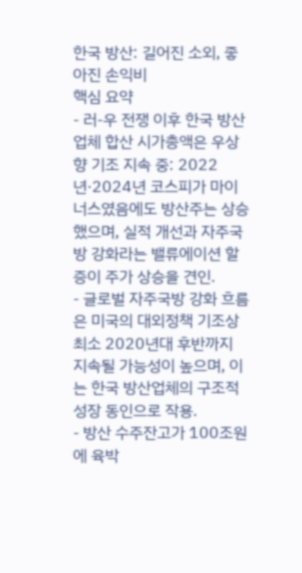한국 방산: 길어진 소외, 좋아진 손익비
핵심 요약
- 러-우 전쟁 이후 한국 방산업체 합산 시가총액은 우상향 기조 지속 중: 2022년·2024년 코스피가 마이너스였음에도 방산주는 상승했으며, 실적 개선과 자주국방 강화라는 밸류에이션 할증이 주가 상승을 견인.
- 글로벌 자주국방 강화 흐름은 미국의 대외정책 기조상 최소 2020년대 후반까지 지속될 가능성이 높으며, 이는 한국 방산업체의 구조적 성장 동인으로 작용.
- 방산 수주잔고가 100조원에 육박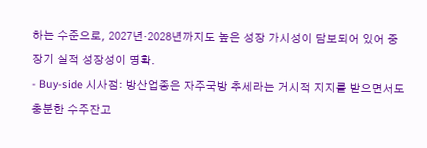하는 수준으로, 2027년·2028년까지도 높은 성장 가시성이 담보되어 있어 중장기 실적 성장성이 명확.
- Buy-side 시사점: 방산업종은 자주국방 추세라는 거시적 지지를 받으면서도 충분한 수주잔고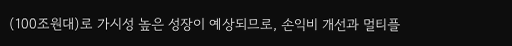(100조원대)로 가시성 높은 성장이 예상되므로, 손익비 개선과 멀티플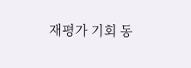재평가 기회 동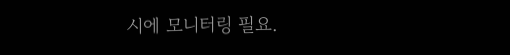시에 모니터링 필요.